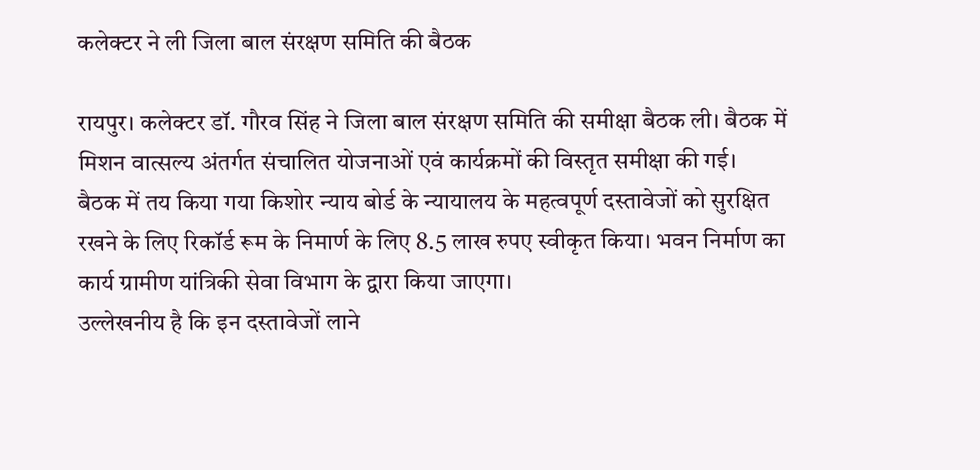कलेक्टर ने ली जिला बाल संरक्षण समिति की बैठक

रायपुर। कलेक्टर डॉ. गौरव सिंह ने जिला बाल संरक्षण समिति की समीक्षा बैठक ली। बैठक में मिशन वात्सल्य अंतर्गत संचालित योजनाओं एवं कार्यक्रमों की विस्तृत समीक्षा की गई।
बैठक में तय किया गया किशोर न्याय बोर्ड के न्यायालय के महत्वपूर्ण दस्तावेजों को सुरक्षित रखने के लिए रिकॉर्ड रूम के निमार्ण के लिए 8.5 लाख रुपए स्वीकृत किया। भवन निर्माण का कार्य ग्रामीण यांत्रिकी सेवा विभाग के द्वारा किया जाएगा।
उल्लेखनीय है कि इन दस्तावेजों लाने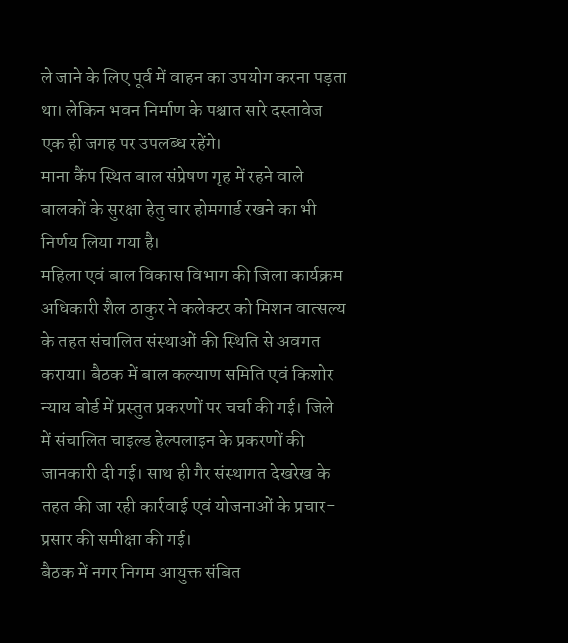ले जाने के लिए पूर्व में वाहन का उपयोग करना पड़ता था। लेकिन भवन निर्माण के पश्चात सारे दस्तावेज एक ही जगह पर उपलब्ध रहेंगे।
माना कैंप स्थित बाल संप्रेषण गृह में रहने वाले बालकों के सुरक्षा हेतु चार होमगार्ड रखने का भी निर्णय लिया गया है।
महिला एवं बाल विकास विभाग की जिला कार्यक्रम अधिकारी शैल ठाकुर ने कलेक्टर को मिशन वात्सल्य के तहत संचालित संस्थाओं की स्थिति से अवगत कराया। बैठक में बाल कल्याण समिति एवं किशोर न्याय बोर्ड में प्रस्तुत प्रकरणों पर चर्चा की गई। जिले में संचालित चाइल्ड हेल्पलाइन के प्रकरणों की जानकारी दी गई। साथ ही गैर संस्थागत देखरेख के तहत की जा रही कार्रवाई एवं योजनाओं के प्रचार-प्रसार की समीक्षा की गई।
बैठक में नगर निगम आयुक्त संबित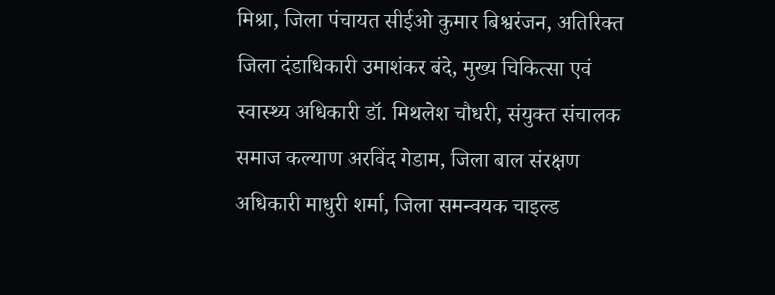मिश्रा, जिला पंचायत सीईओ कुमार बिश्वरंजन, अतिरिक्त जिला दंडाधिकारी उमाशंकर बंदे, मुख्य चिकित्सा एवं स्वास्थ्य अधिकारी डॉ. मिथलेश चौधरी, संयुक्त संचालक समाज कल्याण अरविंद गेडाम, जिला बाल संरक्षण अधिकारी माधुरी शर्मा, जिला समन्वयक चाइल्ड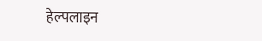हेल्पलाइन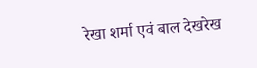रेखा शर्मा एवं बाल देखरेख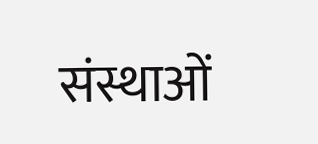संस्थाओं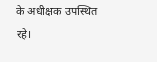के अधीक्षक उपस्थित रहे।